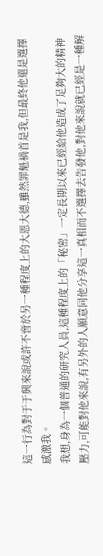這一行為對于于興來說或許不啻於另一種程度上的大恩大德,雖然罪魁禍首是我,但最終他還是選擇感激我。
我想,身為一個普通的研究人員,這種程度上的「秘密」一定長期以來已經給他造成了足夠大的精神壓力,可能對他來說,有另外的人願意同他分享這一真相而不選擇去告發他,對他來說就已經是一種解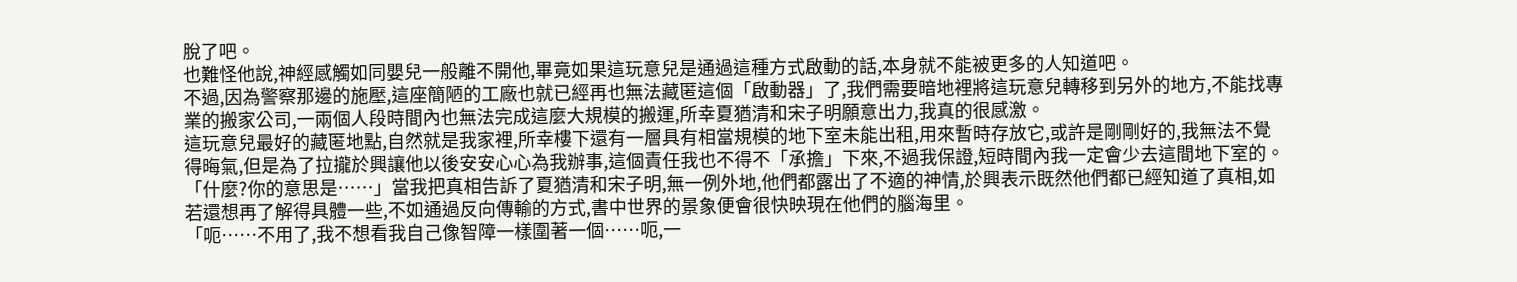脫了吧。
也難怪他說,神經感觸如同嬰兒一般離不開他,畢竟如果這玩意兒是通過這種方式啟動的話,本身就不能被更多的人知道吧。
不過,因為警察那邊的施壓,這座簡陋的工廠也就已經再也無法藏匿這個「啟動器」了,我們需要暗地裡將這玩意兒轉移到另外的地方,不能找專業的搬家公司,一兩個人段時間內也無法完成這麼大規模的搬運,所幸夏猶清和宋子明願意出力,我真的很感激。
這玩意兒最好的藏匿地點,自然就是我家裡,所幸樓下還有一層具有相當規模的地下室未能出租,用來暫時存放它,或許是剛剛好的,我無法不覺得晦氣,但是為了拉攏於興讓他以後安安心心為我辦事,這個責任我也不得不「承擔」下來,不過我保證,短時間內我一定會少去這間地下室的。
「什麼?你的意思是……」當我把真相告訴了夏猶清和宋子明,無一例外地,他們都露出了不適的神情,於興表示既然他們都已經知道了真相,如若還想再了解得具體一些,不如通過反向傳輸的方式,書中世界的景象便會很快映現在他們的腦海里。
「呃……不用了,我不想看我自己像智障一樣圍著一個……呃,一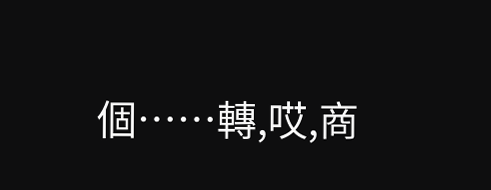個……轉,哎,商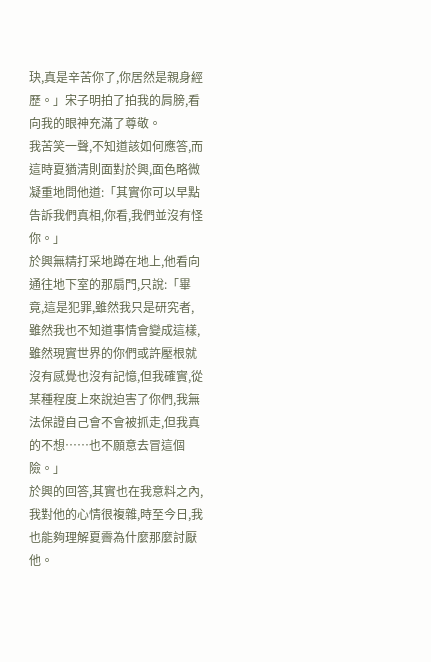玦,真是辛苦你了,你居然是親身經歷。」宋子明拍了拍我的肩膀,看向我的眼神充滿了尊敬。
我苦笑一聲,不知道該如何應答,而這時夏猶清則面對於興,面色略微凝重地問他道:「其實你可以早點告訴我們真相,你看,我們並沒有怪你。」
於興無精打采地蹲在地上,他看向通往地下室的那扇門,只說:「畢竟,這是犯罪,雖然我只是研究者,雖然我也不知道事情會變成這樣,雖然現實世界的你們或許壓根就沒有感覺也沒有記憶,但我確實,從某種程度上來說迫害了你們,我無法保證自己會不會被抓走,但我真的不想……也不願意去冒這個險。」
於興的回答,其實也在我意料之內,我對他的心情很複雜,時至今日,我也能夠理解夏霽為什麼那麼討厭他。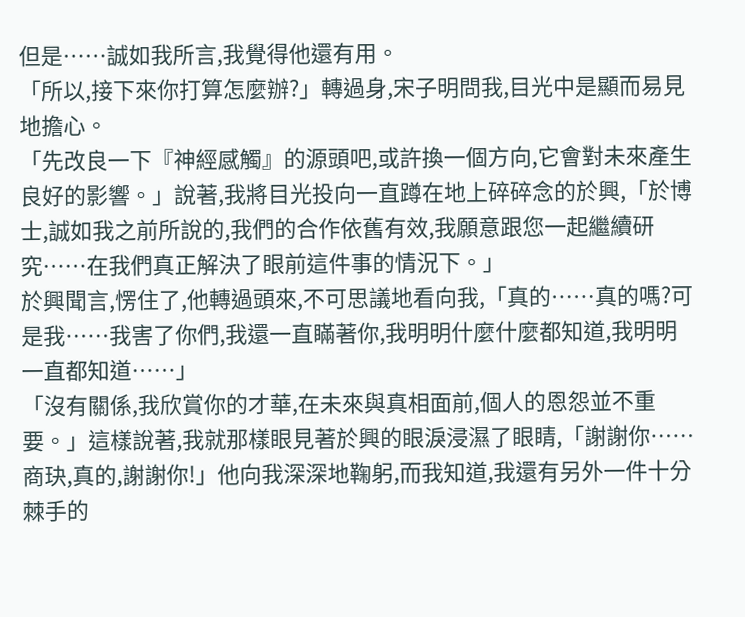但是……誠如我所言,我覺得他還有用。
「所以,接下來你打算怎麼辦?」轉過身,宋子明問我,目光中是顯而易見地擔心。
「先改良一下『神經感觸』的源頭吧,或許換一個方向,它會對未來產生良好的影響。」說著,我將目光投向一直蹲在地上碎碎念的於興,「於博士,誠如我之前所說的,我們的合作依舊有效,我願意跟您一起繼續研究……在我們真正解決了眼前這件事的情況下。」
於興聞言,愣住了,他轉過頭來,不可思議地看向我,「真的……真的嗎?可是我……我害了你們,我還一直瞞著你,我明明什麼什麼都知道,我明明一直都知道……」
「沒有關係,我欣賞你的才華,在未來與真相面前,個人的恩怨並不重要。」這樣說著,我就那樣眼見著於興的眼淚浸濕了眼睛,「謝謝你……商玦,真的,謝謝你!」他向我深深地鞠躬,而我知道,我還有另外一件十分棘手的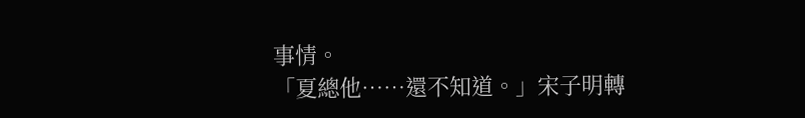事情。
「夏總他……還不知道。」宋子明轉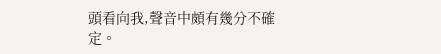頭看向我,聲音中頗有幾分不確定。